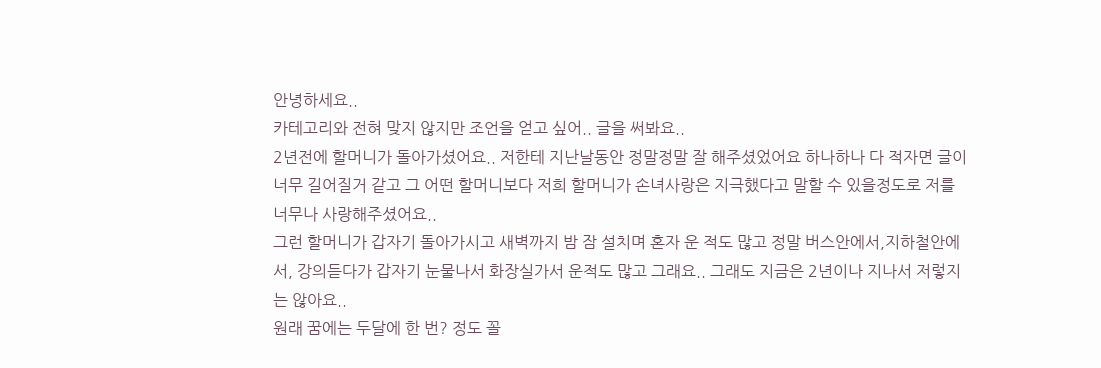안녕하세요..
카테고리와 전혀 맞지 않지만 조언을 얻고 싶어.. 글을 써봐요..
2년전에 할머니가 돌아가셨어요.. 저한테 지난날동안 정말정말 잘 해주셨었어요 하나하나 다 적자면 글이 너무 길어질거 같고 그 어떤 할머니보다 저희 할머니가 손녀사랑은 지극했다고 말할 수 있을정도로 저를 너무나 사랑해주셨어요..
그런 할머니가 갑자기 돌아가시고 새벽까지 밤 잠 설치며 혼자 운 적도 많고 정말 버스안에서,지하철안에서, 강의듣다가 갑자기 눈물나서 화장실가서 운적도 많고 그래요.. 그래도 지금은 2년이나 지나서 저렇지는 않아요..
원래 꿈에는 두달에 한 번? 정도 꼴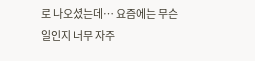로 나오셨는데… 요즘에는 무슨 일인지 너무 자주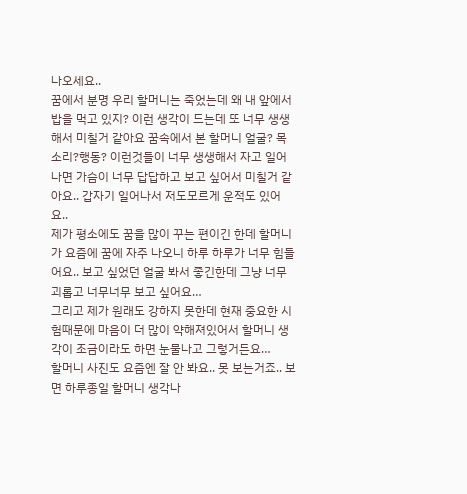나오세요..
꿈에서 분명 우리 할머니는 죽었는데 왜 내 앞에서 밥을 먹고 있지? 이런 생각이 드는데 또 너무 생생해서 미칠거 같아요 꿈속에서 본 할머니 얼굴? 목소리?행동? 이런것들이 너무 생생해서 자고 일어나면 가슴이 너무 답답하고 보고 싶어서 미칠거 같아요.. 갑자기 일어나서 저도모르게 운적도 있어요..
제가 평소에도 꿈을 많이 꾸는 편이긴 한데 할머니가 요즘에 꿈에 자주 나오니 하루 하루가 너무 힘들어요.. 보고 싶었던 얼굴 봐서 좋긴한데 그냥 너무 괴롭고 너무너무 보고 싶어요…
그리고 제가 원래도 강하지 못한데 현재 중요한 시험때문에 마음이 더 많이 약해져있어서 할머니 생각이 조금이라도 하면 눈물나고 그렇거든요…
할머니 사진도 요즘엔 잘 안 봐요.. 못 보는거죠.. 보면 하루종일 할머니 생각나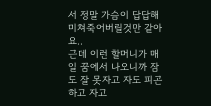서 정말 가슴이 답답해 미쳐죽어버릴것만 같아요..
근데 이런 할머니가 매일 꿈에서 나오니까 잠도 잘 못자고 자도 피곤하고 자고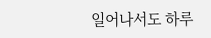일어나서도 하루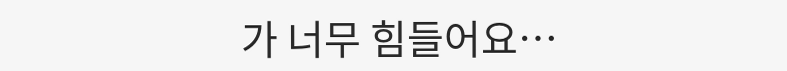가 너무 힘들어요…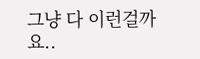그냥 다 이런걸까요..